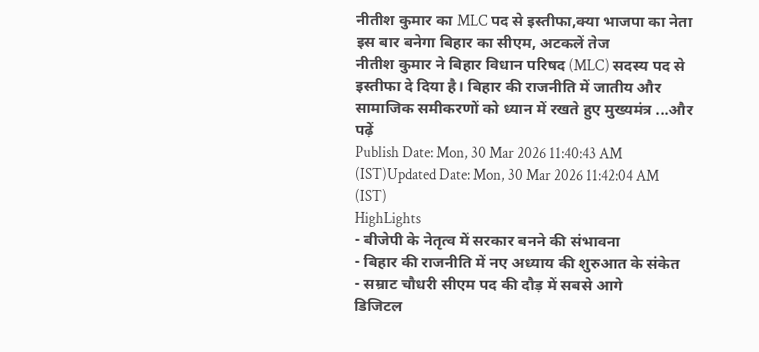नीतीश कुमार का MLC पद से इस्तीफा,क्या भाजपा का नेता इस बार बनेगा बिहार का सीएम, अटकलें तेज
नीतीश कुमार ने बिहार विधान परिषद (MLC) सदस्य पद से इस्तीफा दे दिया है। बिहार की राजनीति में जातीय और सामाजिक समीकरणों को ध्यान में रखते हुए मुख्यमंत्र ...और पढ़ें
Publish Date: Mon, 30 Mar 2026 11:40:43 AM (IST)Updated Date: Mon, 30 Mar 2026 11:42:04 AM (IST)
HighLights
- बीजेपी के नेतृत्व में सरकार बनने की संभावना
- बिहार की राजनीति में नए अध्याय की शुरुआत के संकेत
- सम्राट चौधरी सीएम पद की दौड़ में सबसे आगे
डिजिटल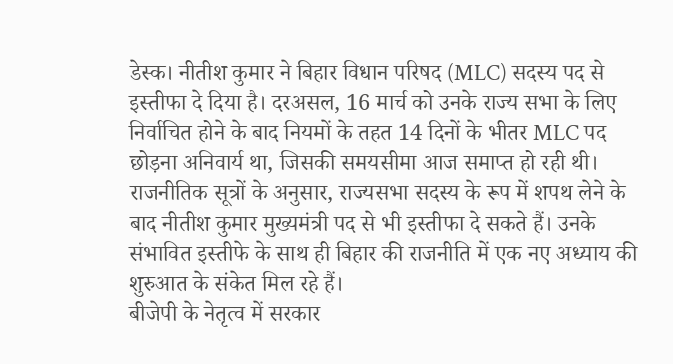डेस्क। नीतीश कुमार ने बिहार विधान परिषद (MLC) सदस्य पद से इस्तीफा दे दिया है। दरअसल, 16 मार्च को उनके राज्य सभा के लिए निर्वाचित होने के बाद नियमों के तहत 14 दिनों के भीतर MLC पद छोड़ना अनिवार्य था, जिसकी समयसीमा आज समाप्त हो रही थी।
राजनीतिक सूत्रों के अनुसार, राज्यसभा सदस्य के रूप में शपथ लेने के बाद नीतीश कुमार मुख्यमंत्री पद से भी इस्तीफा दे सकते हैं। उनके संभावित इस्तीफे के साथ ही बिहार की राजनीति में एक नए अध्याय की शुरुआत के संकेत मिल रहे हैं।
बीजेपी के नेतृत्व में सरकार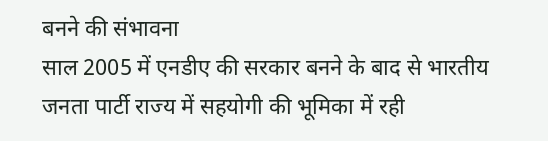बनने की संभावना
साल 2005 में एनडीए की सरकार बनने के बाद से भारतीय जनता पार्टी राज्य में सहयोगी की भूमिका में रही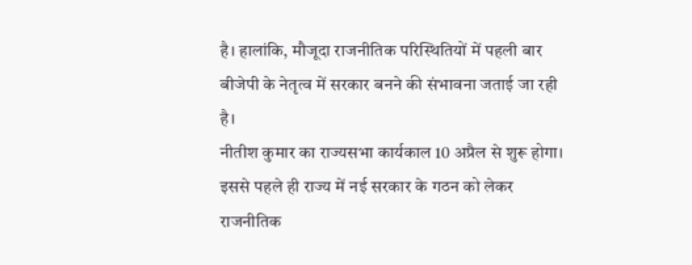है। हालांकि, मौजूदा राजनीतिक परिस्थितियों में पहली बार बीजेपी के नेतृत्व में सरकार बनने की संभावना जताई जा रही है।
नीतीश कुमार का राज्यसभा कार्यकाल 10 अप्रैल से शुरू होगा। इससे पहले ही राज्य में नई सरकार के गठन को लेकर राजनीतिक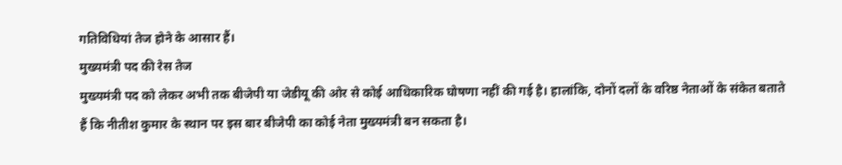गतिविधियां तेज होने के आसार हैं।
मुख्यमंत्री पद की रेस तेज
मुख्यमंत्री पद को लेकर अभी तक बीजेपी या जेडीयू की ओर से कोई आधिकारिक घोषणा नहीं की गई है। हालांकि, दोनों दलों के वरिष्ठ नेताओं के संकेत बताते हैं कि नीतीश कुमार के स्थान पर इस बार बीजेपी का कोई नेता मुख्यमंत्री बन सकता है।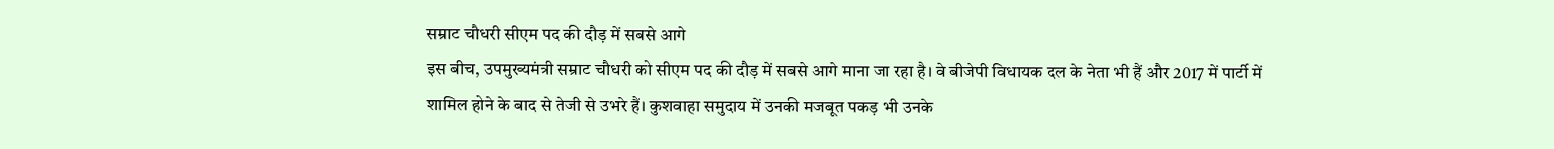सम्राट चौधरी सीएम पद की दौड़ में सबसे आगे
इस बीच, उपमुख्यमंत्री सम्राट चौधरी को सीएम पद की दौड़ में सबसे आगे माना जा रहा है। वे बीजेपी विधायक दल के नेता भी हैं और 2017 में पार्टी में शामिल होने के बाद से तेजी से उभरे हैं। कुशवाहा समुदाय में उनकी मजबूत पकड़ भी उनके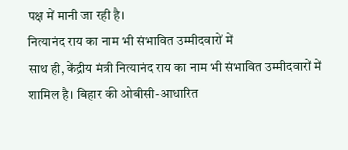पक्ष में मानी जा रही है।
नित्यानंद राय का नाम भी संभावित उम्मीदवारों में
साथ ही, केंद्रीय मंत्री नित्यानंद राय का नाम भी संभावित उम्मीदवारों में शामिल है। बिहार की ओबीसी-आधारित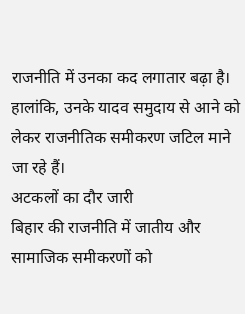राजनीति में उनका कद लगातार बढ़ा है। हालांकि, उनके यादव समुदाय से आने को लेकर राजनीतिक समीकरण जटिल माने जा रहे हैं।
अटकलों का दौर जारी
बिहार की राजनीति में जातीय और सामाजिक समीकरणों को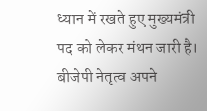ध्यान में रखते हुए मुख्यमंत्री पद को लेकर मंथन जारी है। बीजेपी नेतृत्व अपने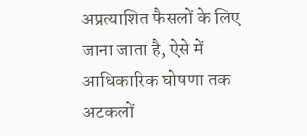अप्रत्याशित फैसलों के लिए जाना जाता है, ऐसे में आधिकारिक घोषणा तक अटकलों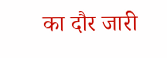का दौर जारी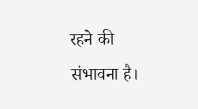रहने की संभावना है।